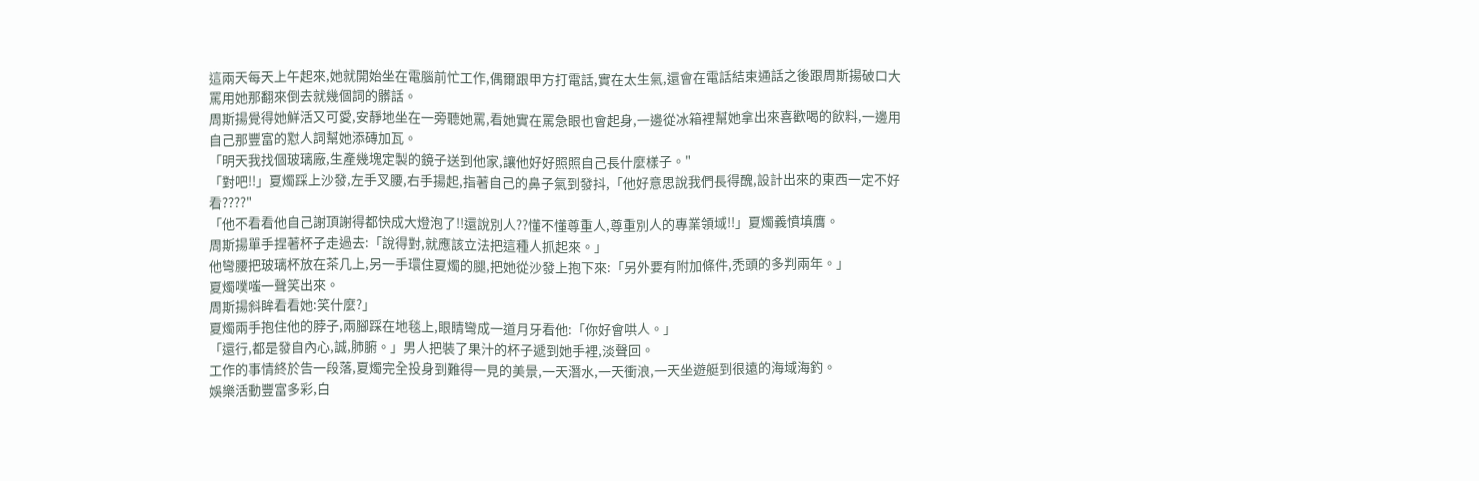這兩天每天上午起來,她就開始坐在電腦前忙工作,偶爾跟甲方打電話,實在太生氣,還會在電話結束通話之後跟周斯揚破口大罵用她那翻來倒去就幾個詞的髒話。
周斯揚覺得她鮮活又可愛,安靜地坐在一旁聽她罵,看她實在罵急眼也會起身,一邊從冰箱裡幫她拿出來喜歡喝的飲料,一邊用自己那豐富的懟人詞幫她添磚加瓦。
「明天我找個玻璃廠,生產幾塊定製的鏡子送到他家,讓他好好照照自己長什麼樣子。"
「對吧!!」夏燭踩上沙發,左手叉腰,右手揚起,指著自己的鼻子氣到發抖,「他好意思說我們長得醜,設計出來的東西一定不好看????"
「他不看看他自己謝頂謝得都快成大燈泡了!!還說別人??懂不懂尊重人,尊重別人的專業領域!!」夏燭義憤填膺。
周斯揚單手捏著杯子走過去:「說得對,就應該立法把這種人抓起來。」
他彎腰把玻璃杯放在茶几上,另一手環住夏燭的腿,把她從沙發上抱下來:「另外要有附加條件,禿頭的多判兩年。」
夏燭噗嗤一聲笑出來。
周斯揚斜眸看看她:笑什麼?」
夏燭兩手抱住他的脖子,兩腳踩在地毯上,眼睛彎成一道月牙看他:「你好會哄人。」
「還行,都是發自內心,誠,肺腑。」男人把裝了果汁的杯子遞到她手裡,淡聲回。
工作的事情終於告一段落,夏燭完全投身到難得一見的美景,一天潛水,一天衝浪,一天坐遊艇到很遠的海域海釣。
娛樂活動豐富多彩,白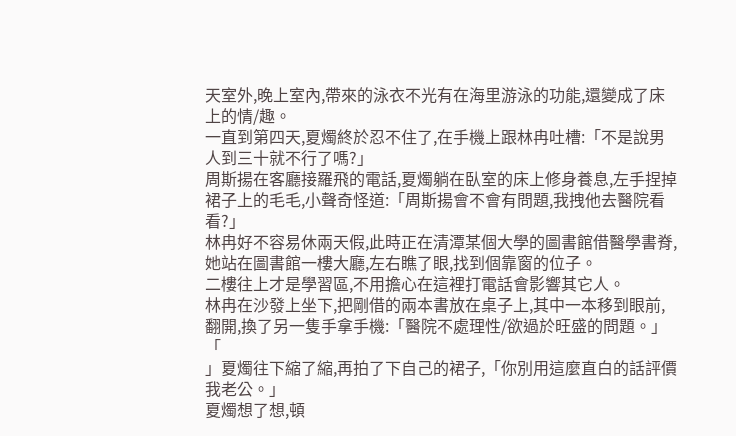天室外,晚上室內,帶來的泳衣不光有在海里游泳的功能,還變成了床上的情/趣。
一直到第四天,夏燭終於忍不住了,在手機上跟林冉吐槽:「不是說男人到三十就不行了嗎?」
周斯揚在客廳接羅飛的電話,夏燭躺在臥室的床上修身養息,左手捏掉裙子上的毛毛,小聲奇怪道:「周斯揚會不會有問題,我拽他去醫院看看?」
林冉好不容易休兩天假,此時正在清潭某個大學的圖書館借醫學書脊,她站在圖書館一樓大廳,左右瞧了眼,找到個靠窗的位子。
二樓往上才是學習區,不用擔心在這裡打電話會影響其它人。
林冉在沙發上坐下,把剛借的兩本書放在桌子上,其中一本移到眼前,翻開,換了另一隻手拿手機:「醫院不處理性/欲過於旺盛的問題。」
「
」夏燭往下縮了縮,再拍了下自己的裙子,「你別用這麼直白的話評價我老公。」
夏燭想了想,頓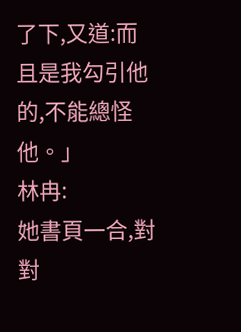了下,又道:而且是我勾引他的,不能總怪他。」
林冉:
她書頁一合,對對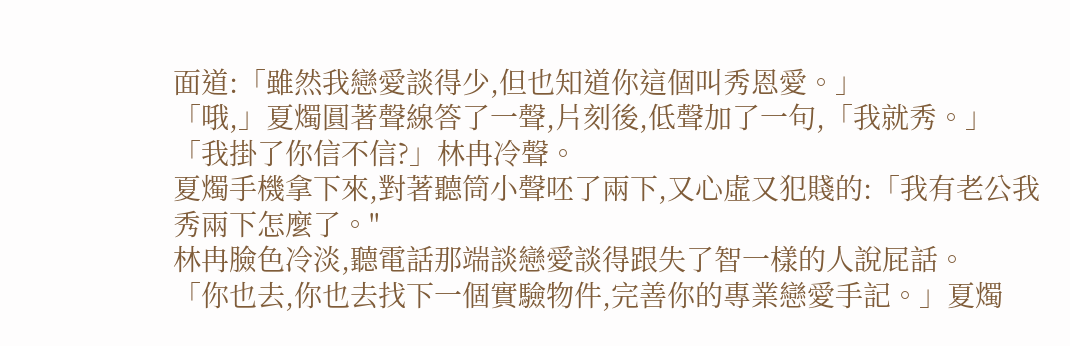面道:「雖然我戀愛談得少,但也知道你這個叫秀恩愛。」
「哦,」夏燭圓著聲線答了一聲,片刻後,低聲加了一句,「我就秀。」
「我掛了你信不信?」林冉冷聲。
夏燭手機拿下來,對著聽筒小聲呸了兩下,又心虛又犯賤的:「我有老公我秀兩下怎麼了。"
林冉臉色冷淡,聽電話那端談戀愛談得跟失了智一樣的人說屁話。
「你也去,你也去找下一個實驗物件,完善你的專業戀愛手記。」夏燭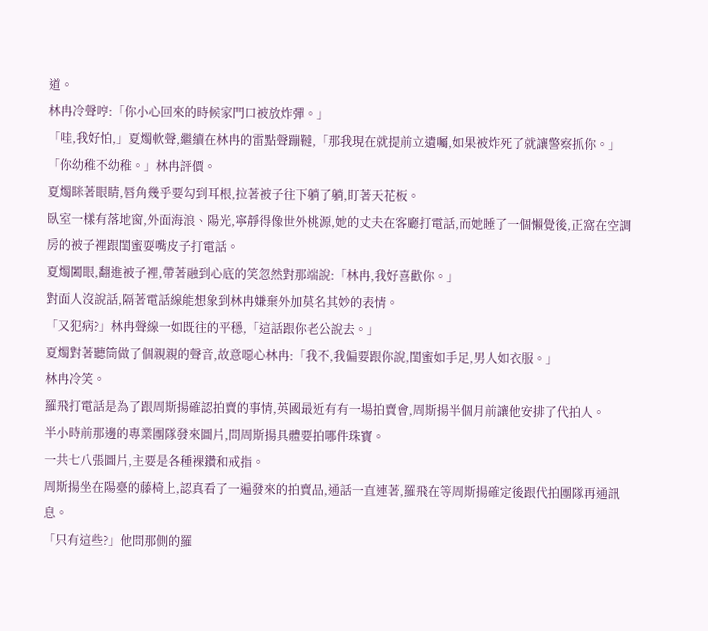道。
林冉冷聲哼:「你小心回來的時候家門口被放炸彈。」
「哇,我好怕,」夏燭軟聲,繼續在林冉的雷點聲蹦韃,「那我現在就提前立遺囑,如果被炸死了就讓警察抓你。」
「你幼稚不幼稚。」林冉評價。
夏燭眯著眼睛,唇角幾乎要勾到耳根,拉著被子往下躺了躺,盯著天花板。
臥室一樣有落地窗,外面海浪、陽光,寧靜得像世外桃源,她的丈夫在客廳打電話,而她睡了一個懶覺後,正窩在空調房的被子裡跟閨蜜耍嘴皮子打電話。
夏燭闔眼,翻進被子裡,帶著融到心底的笑忽然對那端說:「林冉,我好喜歡你。」
對面人沒說話,隔著電話線能想象到林冉嫌棄外加莫名其妙的表情。
「又犯病?」林冉聲線一如既往的平穩,「這話跟你老公說去。」
夏燭對著聽筒做了個親親的聲音,故意噁心林冉:「我不,我偏要跟你說,閨蜜如手足,男人如衣服。」
林冉冷笑。
羅飛打電話是為了跟周斯揚確認拍賣的事情,英國最近有有一場拍賣會,周斯揚半個月前讓他安排了代拍人。
半小時前那邊的專業團隊發來圖片,問周斯揚具體要拍哪件珠寶。
一共七八張圖片,主要是各種裸鑽和戒指。
周斯揚坐在陽臺的藤椅上,認真看了一遍發來的拍賣品,通話一直連著,羅飛在等周斯揚確定後跟代拍團隊再通訊息。
「只有這些?」他問那側的羅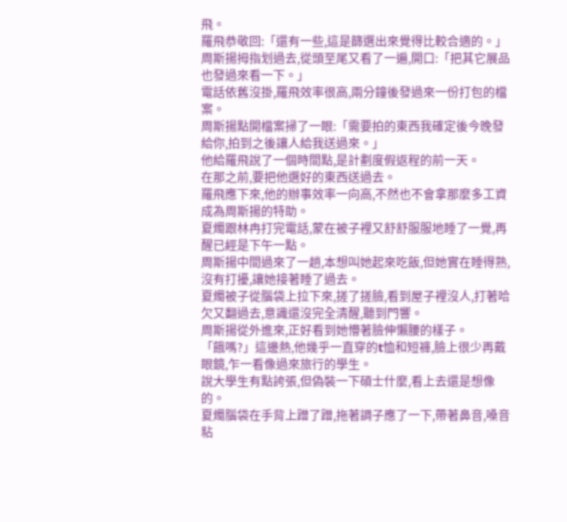飛。
羅飛恭敬回:「還有一些,這是篩選出來覺得比較合適的。」
周斯揚拇指划過去,從頭至尾又看了一遍,開口:「把其它展品也發過來看一下。」
電話依舊沒掛,羅飛效率很高,兩分鐘後發過來一份打包的檔案。
周斯揚點開檔案掃了一眼:「需要拍的東西我確定後今晚發給你,拍到之後讓人給我送過來。」
他給羅飛說了一個時間點,是計劃度假返程的前一天。
在那之前,要把他選好的東西送過去。
羅飛應下來,他的辦事效率一向高,不然也不會拿那麼多工資成為周斯揚的特助。
夏燭跟林冉打完電話,蒙在被子裡又舒舒服服地睡了一覺,再醒已經是下午一點。
周斯揚中間過來了一趟,本想叫她起來吃飯,但她實在睡得熟,沒有打擾,讓她接著睡了過去。
夏燭被子從腦袋上拉下來,搓了搓臉,看到屋子裡沒人,打著哈欠又翻過去,意識還沒完全清醒,聽到門響。
周斯揚從外進來,正好看到她懵著臉伸懶腰的樣子。
「餓嗎?」這邊熱,他幾乎一直穿的t恤和短褲,臉上很少再戴眼鏡,乍一看像過來旅行的學生。
說大學生有點誇張,但偽裝一下碩士什麼,看上去還是想像的。
夏燭腦袋在手背上蹭了蹭,拖著調子應了一下,帶著鼻音,嗓音粘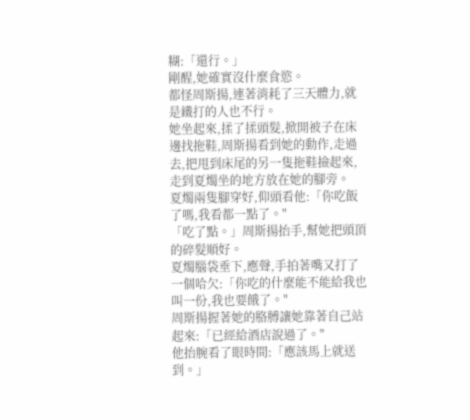糊:「還行。」
剛醒,她確實沒什麼食慾。
都怪周斯揚,連著消耗了三天體力,就是鐵打的人也不行。
她坐起來,揉了揉頭髮,掀開被子在床邊找拖鞋,周斯揚看到她的動作,走過去,把甩到床尾的另一隻拖鞋撿起來,走到夏燭坐的地方放在她的腳旁。
夏燭兩隻腳穿好,仰頭看他:「你吃飯了嗎,我看都一點了。"
「吃了點。」周斯揚抬手,幫她把頭頂的碎髮順好。
夏燭腦袋垂下,應聲,手拍著嘴又打了一個哈欠:「你吃的什麼能不能給我也叫一份,我也要餓了。"
周斯揚握著她的胳膊讓她靠著自己站起來:「已經給酒店說過了。"
他抬腕看了眼時間:「應該馬上就送到。」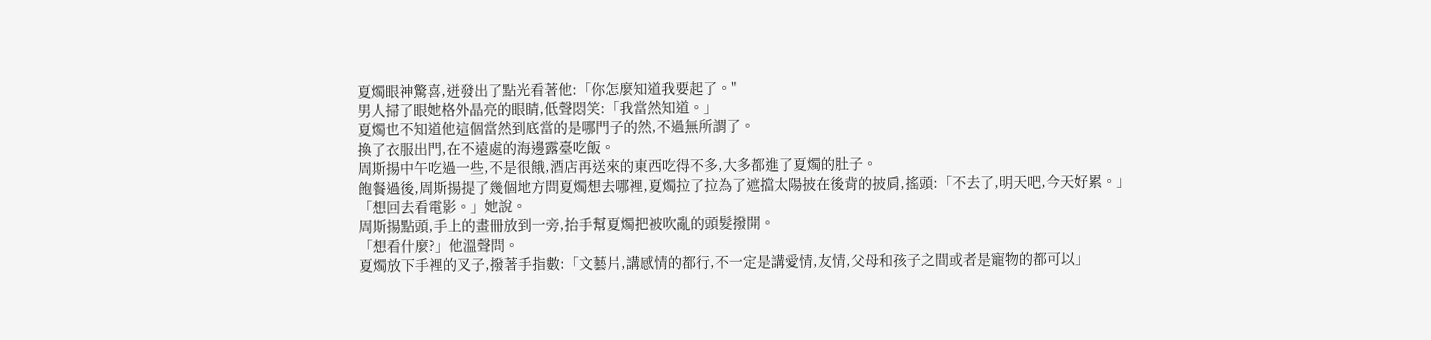夏燭眼神驚喜,迸發出了點光看著他:「你怎麼知道我要起了。"
男人掃了眼她格外晶亮的眼睛,低聲悶笑:「我當然知道。」
夏燭也不知道他這個當然到底當的是哪門子的然,不過無所謂了。
換了衣服出門,在不遠處的海邊露臺吃飯。
周斯揚中午吃過一些,不是很餓,酒店再送來的東西吃得不多,大多都進了夏燭的肚子。
飽餐過後,周斯揚提了幾個地方問夏燭想去哪裡,夏燭拉了拉為了遮擋太陽披在後背的披肩,搖頭:「不去了,明天吧,今天好累。」
「想回去看電影。」她說。
周斯揚點頭,手上的畫冊放到一旁,抬手幫夏燭把被吹亂的頭髮撥開。
「想看什麼?」他溫聲問。
夏燭放下手裡的叉子,撥著手指數:「文藝片,講感情的都行,不一定是講愛情,友情,父母和孩子之間或者是寵物的都可以」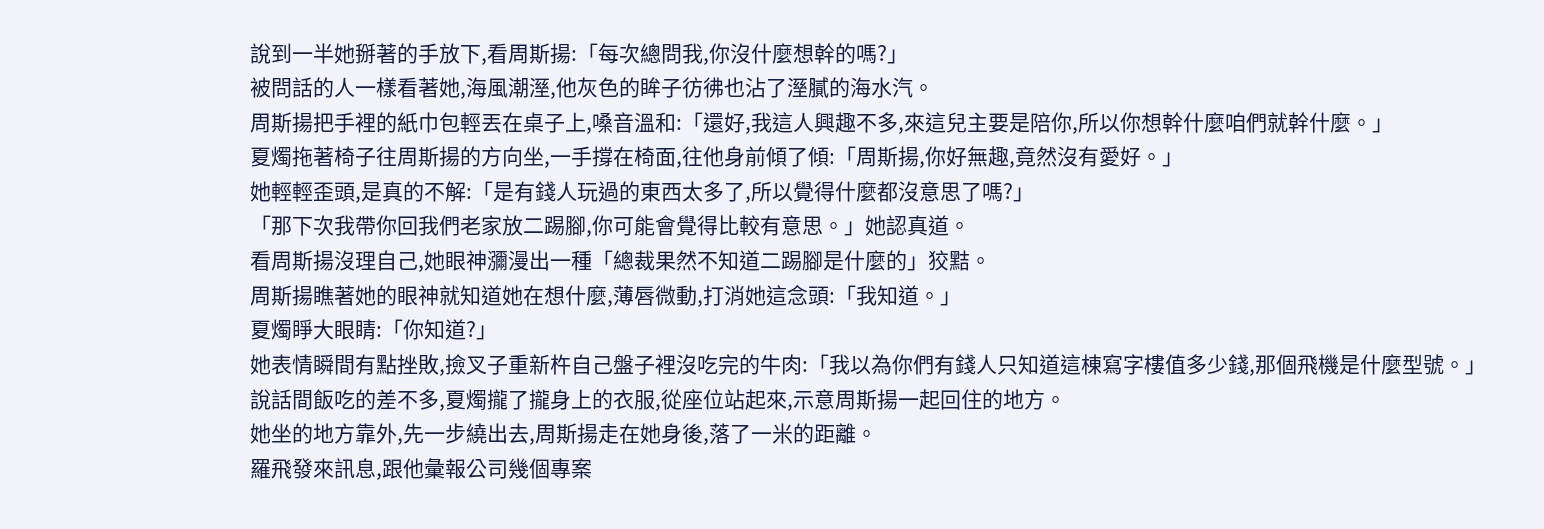說到一半她掰著的手放下,看周斯揚:「每次總問我,你沒什麼想幹的嗎?」
被問話的人一樣看著她,海風潮溼,他灰色的眸子彷彿也沾了溼膩的海水汽。
周斯揚把手裡的紙巾包輕丟在桌子上,嗓音溫和:「還好,我這人興趣不多,來這兒主要是陪你,所以你想幹什麼咱們就幹什麼。」
夏燭拖著椅子往周斯揚的方向坐,一手撐在椅面,往他身前傾了傾:「周斯揚,你好無趣,竟然沒有愛好。」
她輕輕歪頭,是真的不解:「是有錢人玩過的東西太多了,所以覺得什麼都沒意思了嗎?」
「那下次我帶你回我們老家放二踢腳,你可能會覺得比較有意思。」她認真道。
看周斯揚沒理自己,她眼神瀰漫出一種「總裁果然不知道二踢腳是什麼的」狡黠。
周斯揚瞧著她的眼神就知道她在想什麼,薄唇微動,打消她這念頭:「我知道。」
夏燭睜大眼睛:「你知道?」
她表情瞬間有點挫敗,撿叉子重新杵自己盤子裡沒吃完的牛肉:「我以為你們有錢人只知道這棟寫字樓值多少錢,那個飛機是什麼型號。」
說話間飯吃的差不多,夏燭攏了攏身上的衣服,從座位站起來,示意周斯揚一起回住的地方。
她坐的地方靠外,先一步繞出去,周斯揚走在她身後,落了一米的距離。
羅飛發來訊息,跟他彙報公司幾個專案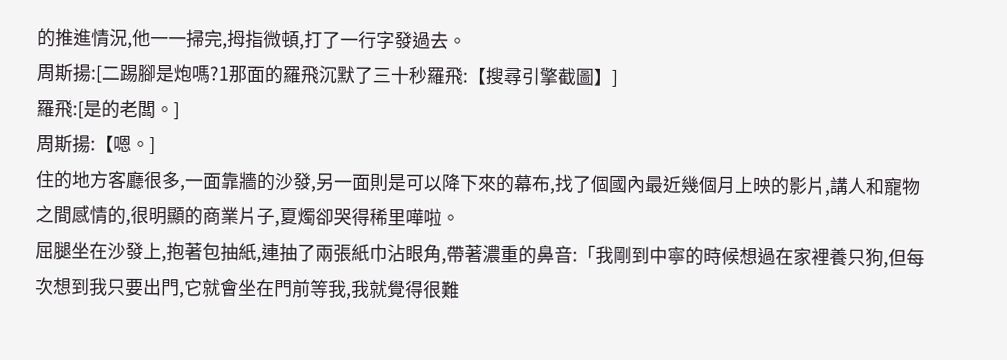的推進情況,他一一掃完,拇指微頓,打了一行字發過去。
周斯揚:[二踢腳是炮嗎?1那面的羅飛沉默了三十秒羅飛:【搜尋引擎截圖】]
羅飛:[是的老闆。]
周斯揚:【嗯。]
住的地方客廳很多,一面靠牆的沙發,另一面則是可以降下來的幕布,找了個國內最近幾個月上映的影片,講人和寵物之間感情的,很明顯的商業片子,夏燭卻哭得稀里嘩啦。
屈腿坐在沙發上,抱著包抽紙,連抽了兩張紙巾沾眼角,帶著濃重的鼻音:「我剛到中寧的時候想過在家裡養只狗,但每次想到我只要出門,它就會坐在門前等我,我就覺得很難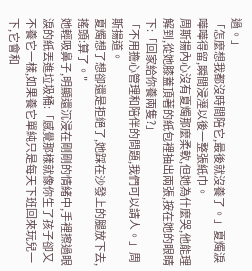過。」
「怎麼想我都沒時間陪它,最後就沒養了。」夏燭淚嘩嘩得留,瞬間浸溼以後一整張紙巾。
周斯揚內心沒有夏燭那麼柔軟,但她為什麼哭,他能理解到,從她膝蓋頂著的紙包裡抽出兩張,按在她的眼睛下:「回家給你養兩隻?」
「不用擔心管理和陪伴的問題,我們可以請人。」周斯揚道。
夏燭想了想卻還是拒絕了,她踩在沙發上的腿放下去,搖頭:算了。"
她輕吸鼻子,明顯還沉浸在剛剛的情緒中,手裡擦過眼淚的紙丟進垃圾桶:「感覺那樣就像你生了孩子卻又不養它一樣,如果養它單純只是每天下班回來玩兒一下,它會和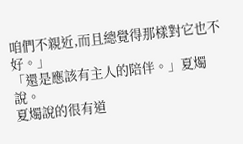咱們不親近,而且總覺得那樣對它也不好。」
「還是應該有主人的陪伴。」夏燭說。
夏燭說的很有道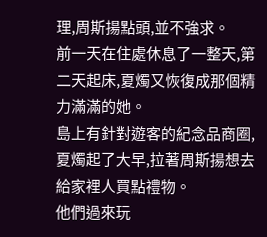理,周斯揚點頭,並不強求。
前一天在住處休息了一整天,第二天起床,夏燭又恢復成那個精力滿滿的她。
島上有針對遊客的紀念品商圈,夏燭起了大早,拉著周斯揚想去給家裡人買點禮物。
他們過來玩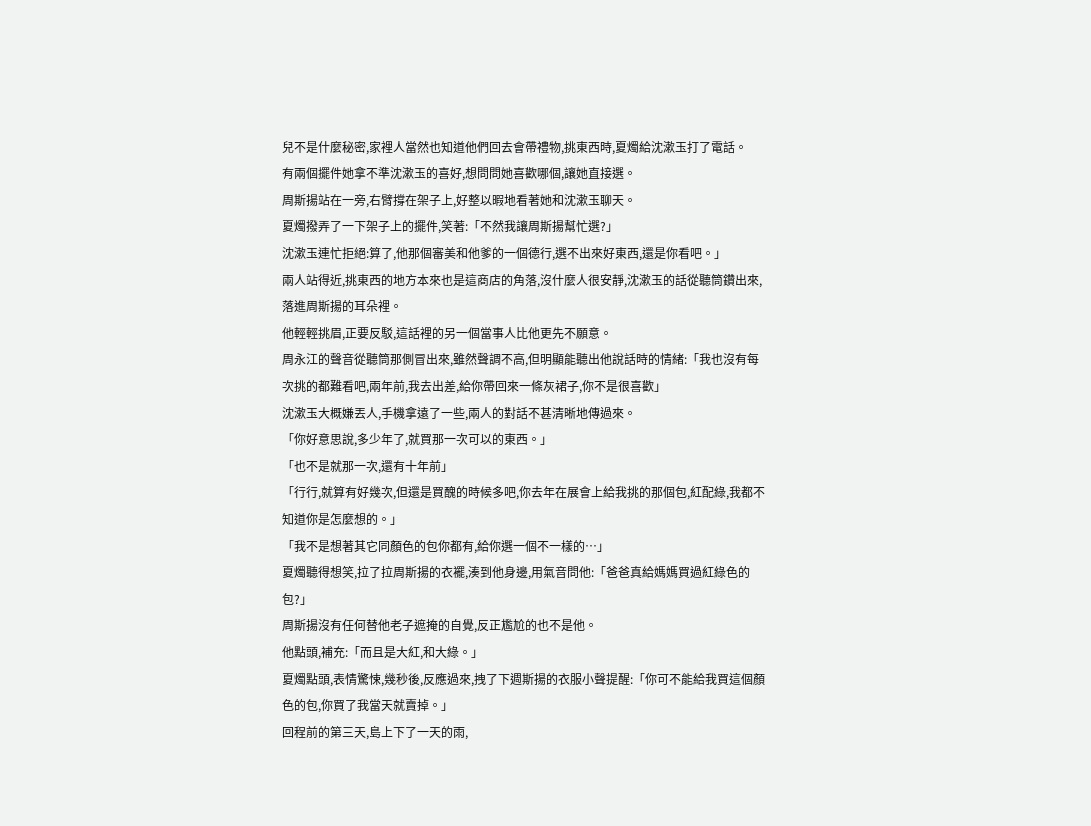兒不是什麼秘密,家裡人當然也知道他們回去會帶禮物,挑東西時,夏燭給沈漱玉打了電話。
有兩個擺件她拿不準沈漱玉的喜好,想問問她喜歡哪個,讓她直接選。
周斯揚站在一旁,右臂撐在架子上,好整以暇地看著她和沈漱玉聊天。
夏燭撥弄了一下架子上的擺件,笑著:「不然我讓周斯揚幫忙選?」
沈漱玉連忙拒絕:算了,他那個審美和他爹的一個德行,選不出來好東西,還是你看吧。」
兩人站得近,挑東西的地方本來也是這商店的角落,沒什麼人很安靜,沈漱玉的話從聽筒鑽出來,落進周斯揚的耳朵裡。
他輕輕挑眉,正要反駁,這話裡的另一個當事人比他更先不願意。
周永江的聲音從聽筒那側冒出來,雖然聲調不高,但明顯能聽出他說話時的情緒:「我也沒有每次挑的都難看吧,兩年前,我去出差,給你帶回來一條灰裙子,你不是很喜歡」
沈漱玉大概嫌丟人,手機拿遠了一些,兩人的對話不甚清晰地傳過來。
「你好意思說,多少年了,就買那一次可以的東西。」
「也不是就那一次,還有十年前」
「行行,就算有好幾次,但還是買醜的時候多吧,你去年在展會上給我挑的那個包,紅配綠,我都不知道你是怎麼想的。」
「我不是想著其它同顏色的包你都有,給你選一個不一樣的…」
夏燭聽得想笑,拉了拉周斯揚的衣襬,湊到他身邊,用氣音問他:「爸爸真給媽媽買過紅綠色的包?」
周斯揚沒有任何替他老子遮掩的自覺,反正尷尬的也不是他。
他點頭,補充:「而且是大紅,和大綠。」
夏燭點頭,表情驚悚,幾秒後,反應過來,拽了下週斯揚的衣服小聲提醒:「你可不能給我買這個顏色的包,你買了我當天就賣掉。」
回程前的第三天,島上下了一天的雨,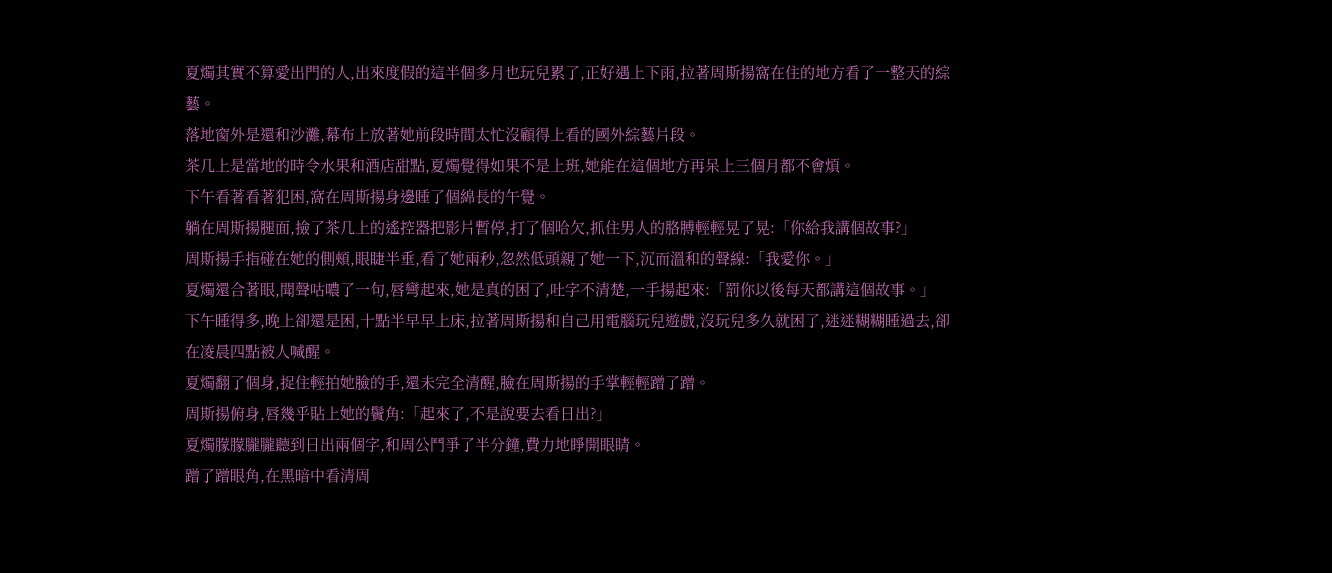夏燭其實不算愛出門的人,出來度假的這半個多月也玩兒累了,正好遇上下雨,拉著周斯揚窩在住的地方看了一整天的綜藝。
落地窗外是還和沙灘,幕布上放著她前段時間太忙沒顧得上看的國外綜藝片段。
茶几上是當地的時令水果和酒店甜點,夏燭覺得如果不是上班,她能在這個地方再呆上三個月都不會煩。
下午看著看著犯困,窩在周斯揚身邊睡了個綿長的午覺。
躺在周斯揚腿面,撿了茶几上的遙控器把影片暫停,打了個哈欠,抓住男人的胳膊輕輕晃了晃:「你給我講個故事?」
周斯揚手指碰在她的側頰,眼睫半垂,看了她兩秒,忽然低頭親了她一下,沉而溫和的聲線:「我愛你。」
夏燭還合著眼,聞聲咕噥了一句,唇彎起來,她是真的困了,吐字不清楚,一手揚起來:「罰你以後每天都講這個故事。」
下午睡得多,晚上卻還是困,十點半早早上床,拉著周斯揚和自己用電腦玩兒遊戲,沒玩兒多久就困了,迷迷糊糊睡過去,卻在凌晨四點被人喊醒。
夏燭翻了個身,捉住輕拍她臉的手,還未完全清醒,臉在周斯揚的手掌輕輕蹭了蹭。
周斯揚俯身,唇幾乎貼上她的鬢角:「起來了,不是說要去看日出?」
夏燭朦朦朧朧聽到日出兩個字,和周公鬥爭了半分鐘,費力地睜開眼睛。
蹭了蹭眼角,在黑暗中看清周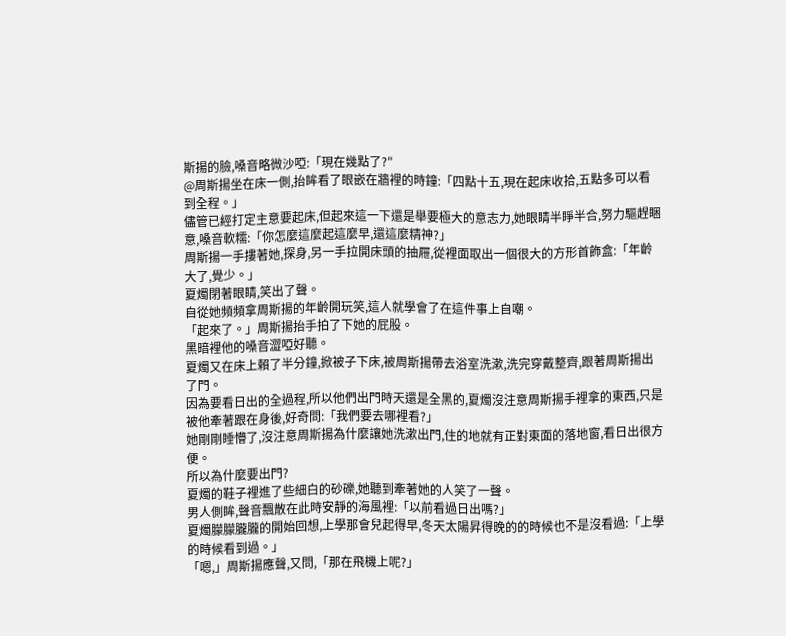斯揚的臉,嗓音略微沙啞:「現在幾點了?"
@周斯揚坐在床一側,抬眸看了眼嵌在牆裡的時鐘:「四點十五,現在起床收拾,五點多可以看到全程。」
儘管已經打定主意要起床,但起來這一下還是舉要極大的意志力,她眼睛半睜半合,努力驅趕睏意,嗓音軟糯:「你怎麼這麼起這麼早,還這麼精神?」
周斯揚一手摟著她,探身,另一手拉開床頭的抽屜,從裡面取出一個很大的方形首飾盒:「年齡大了,覺少。」
夏燭閉著眼睛,笑出了聲。
自從她頻頻拿周斯揚的年齡開玩笑,這人就學會了在這件事上自嘲。
「起來了。」周斯揚抬手拍了下她的屁股。
黑暗裡他的嗓音澀啞好聽。
夏燭又在床上賴了半分鐘,掀被子下床,被周斯揚帶去浴室洗漱,洗完穿戴整齊,跟著周斯揚出了門。
因為要看日出的全過程,所以他們出門時天還是全黑的,夏燭沒注意周斯揚手裡拿的東西,只是被他牽著跟在身後,好奇問:「我們要去哪裡看?」
她剛剛睡懵了,沒注意周斯揚為什麼讓她洗漱出門,住的地就有正對東面的落地窗,看日出很方便。
所以為什麼要出門?
夏燭的鞋子裡進了些細白的砂礫,她聽到牽著她的人笑了一聲。
男人側眸,聲音飄散在此時安靜的海風裡:「以前看過日出嗎?」
夏燭朦朦朧朧的開始回想,上學那會兒起得早,冬天太陽昇得晚的的時候也不是沒看過:「上學的時候看到過。」
「嗯,」周斯揚應聲,又問,「那在飛機上呢?」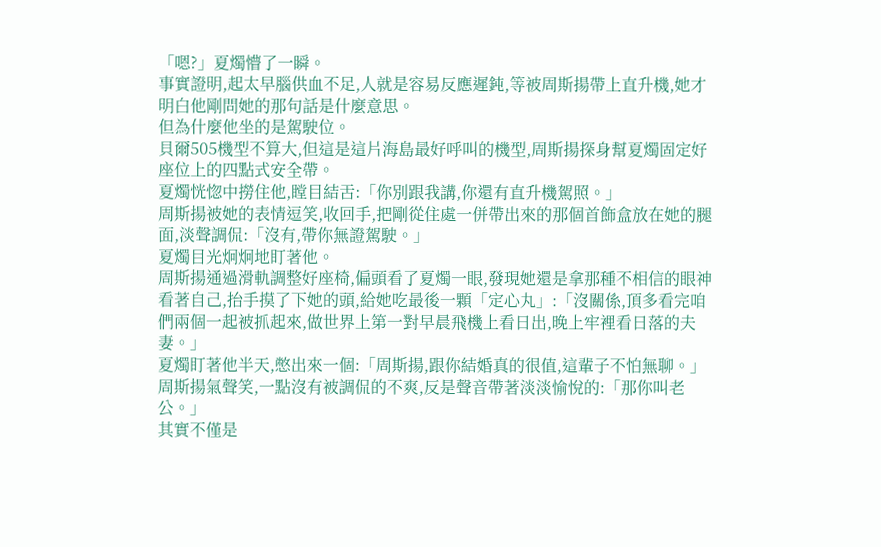「嗯?」夏燭懵了一瞬。
事實證明,起太早腦供血不足,人就是容易反應遲鈍,等被周斯揚帶上直升機,她才明白他剛問她的那句話是什麼意思。
但為什麼他坐的是駕駛位。
貝爾505機型不算大,但這是這片海島最好呼叫的機型,周斯揚探身幫夏燭固定好座位上的四點式安全帶。
夏燭恍惚中撈住他,瞠目結舌:「你別跟我講,你還有直升機駕照。」
周斯揚被她的表情逗笑,收回手,把剛從住處一併帶出來的那個首飾盒放在她的腿面,淡聲調侃:「沒有,帶你無證駕駛。」
夏燭目光炯炯地盯著他。
周斯揚通過滑軌調整好座椅,偏頭看了夏燭一眼,發現她還是拿那種不相信的眼神看著自己,抬手摸了下她的頭,給她吃最後一顆「定心丸」:「沒關係,頂多看完咱們兩個一起被抓起來,做世界上第一對早晨飛機上看日出,晚上牢裡看日落的夫妻。」
夏燭盯著他半天,憋出來一個:「周斯揚,跟你結婚真的很值,這輩子不怕無聊。」
周斯揚氣聲笑,一點沒有被調侃的不爽,反是聲音帶著淡淡愉悅的:「那你叫老公。」
其實不僅是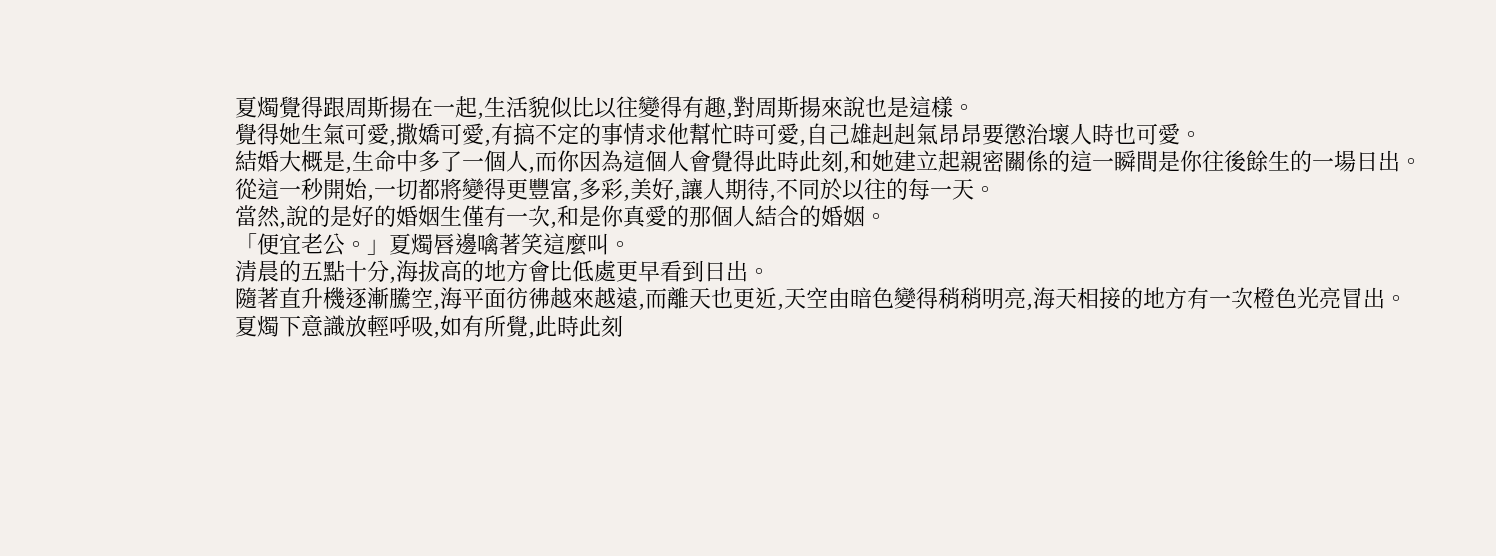夏燭覺得跟周斯揚在一起,生活貌似比以往變得有趣,對周斯揚來說也是這樣。
覺得她生氣可愛,撒嬌可愛,有搞不定的事情求他幫忙時可愛,自己雄赳赳氣昂昂要懲治壞人時也可愛。
結婚大概是,生命中多了一個人,而你因為這個人會覺得此時此刻,和她建立起親密關係的這一瞬間是你往後餘生的一場日出。
從這一秒開始,一切都將變得更豐富,多彩,美好,讓人期待,不同於以往的每一天。
當然,說的是好的婚姻生僅有一次,和是你真愛的那個人結合的婚姻。
「便宜老公。」夏燭唇邊噙著笑這麼叫。
清晨的五點十分,海拔高的地方會比低處更早看到日出。
隨著直升機逐漸騰空,海平面彷彿越來越遠,而離天也更近,天空由暗色變得稍稍明亮,海天相接的地方有一次橙色光亮冒出。
夏燭下意識放輕呼吸,如有所覺,此時此刻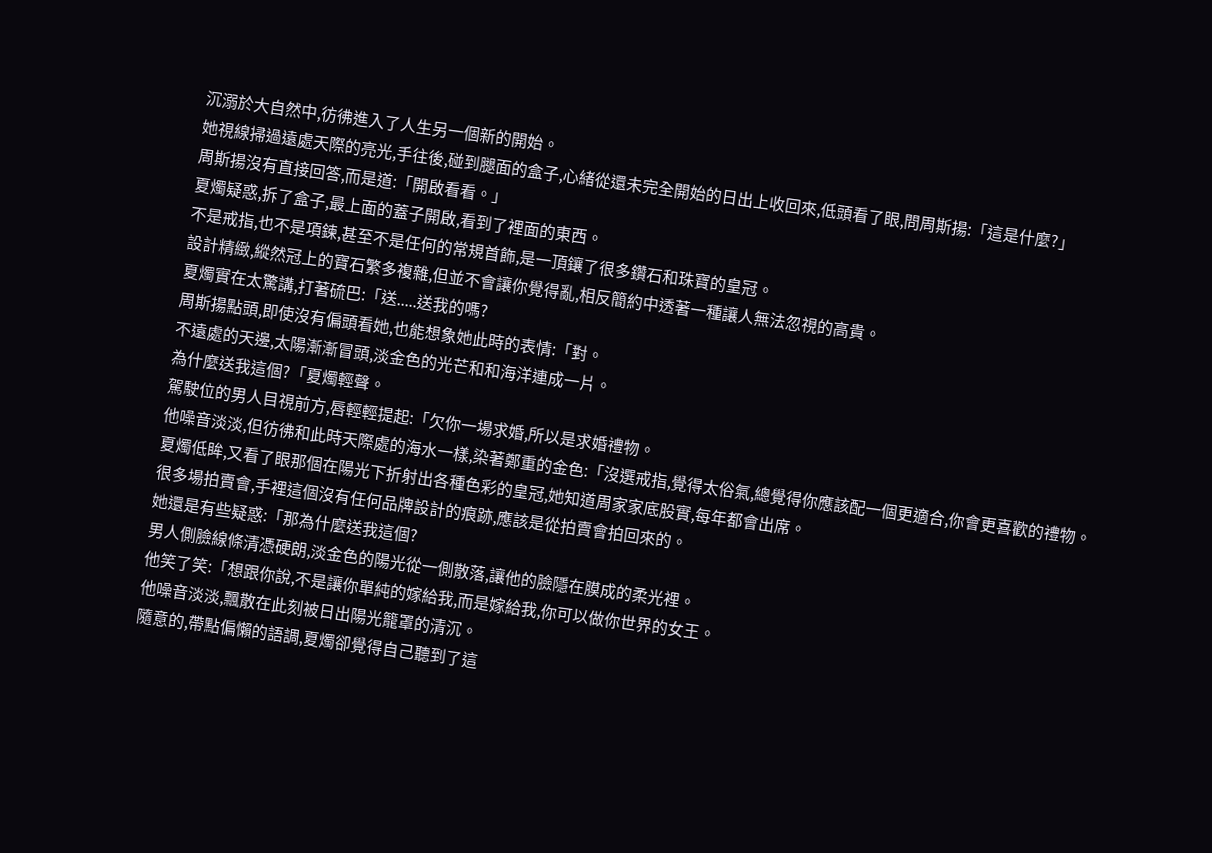沉溺於大自然中,彷彿進入了人生另一個新的開始。
她視線掃過遠處天際的亮光,手往後,碰到腿面的盒子,心緒從還未完全開始的日出上收回來,低頭看了眼,問周斯揚:「這是什麼?」
周斯揚沒有直接回答,而是道:「開啟看看。」
夏燭疑惑,拆了盒子,最上面的蓋子開啟,看到了裡面的東西。
不是戒指,也不是項鍊,甚至不是任何的常規首飾,是一頂鑲了很多鑽石和珠寶的皇冠。
設計精緻,縱然冠上的寶石繁多複雜,但並不會讓你覺得亂,相反簡約中透著一種讓人無法忽視的高貴。
夏燭實在太驚講,打著硫巴:「送.....送我的嗎?
周斯揚點頭,即使沒有偏頭看她,也能想象她此時的表情:「對。
不遠處的天邊,太陽漸漸冒頭,淡金色的光芒和和海洋連成一片。
為什麼送我這個?「夏燭輕聲。
駕駛位的男人目視前方,唇輕輕提起:「欠你一場求婚,所以是求婚禮物。
他噪音淡淡,但彷彿和此時天際處的海水一樣,染著鄭重的金色:「沒選戒指,覺得太俗氣,總覺得你應該配一個更適合,你會更喜歡的禮物。
夏燭低眸,又看了眼那個在陽光下折射出各種色彩的皇冠,她知道周家家底股實,每年都會出席。
很多場拍賣會,手裡這個沒有任何品牌設計的痕跡,應該是從拍賣會拍回來的。
她還是有些疑惑:「那為什麼送我這個?
男人側臉線條清憑硬朗,淡金色的陽光從一側散落,讓他的臉隱在膜成的柔光裡。
他笑了笑:「想跟你說,不是讓你單純的嫁給我,而是嫁給我,你可以做你世界的女王。
他噪音淡淡,飄散在此刻被日出陽光籠罩的清沉。
隨意的,帶點偏懶的語調,夏燭卻覺得自己聽到了這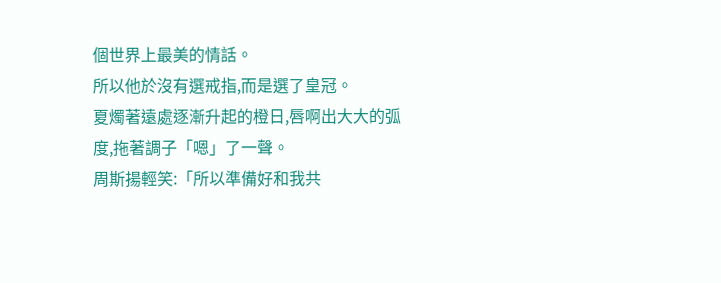個世界上最美的情話。
所以他於沒有選戒指,而是選了皇冠。
夏燭著遠處逐漸升起的橙日,唇啊出大大的弧度,拖著調子「嗯」了一聲。
周斯揚輕笑:「所以準備好和我共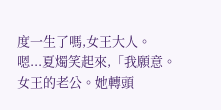度一生了嗎,女王大人。
嗯...夏燭笑起來,「我願意。
女王的老公。她轉頭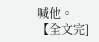喊他。
【全文完]